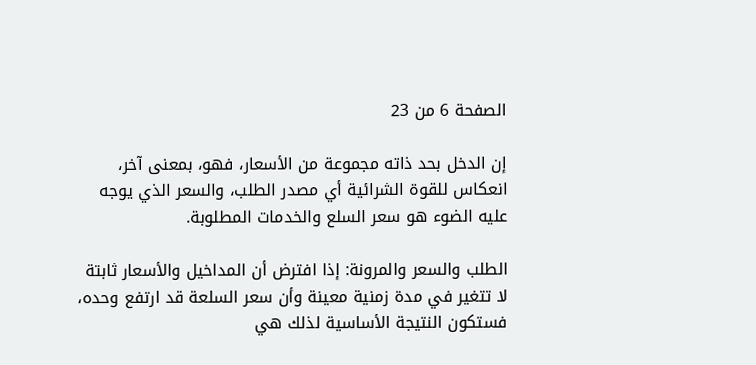الصفحة 6 من 23

إن الدخل بحد ذاته مجموعة من الأسعار، فهو، بمعنى آخر، انعكاس للقوة الشرائية أي مصدر الطلب، والسعر الذي يوجه عليه الضوء هو سعر السلع والخدمات المطلوبة.

الطلب والسعر والمرونة: إذا افترض أن المداخيل والأسعار ثابتة لا تتغير في مدة زمنية معينة وأن سعر السلعة قد ارتفع وحده، فستكون النتيجة الأساسية لذلك هي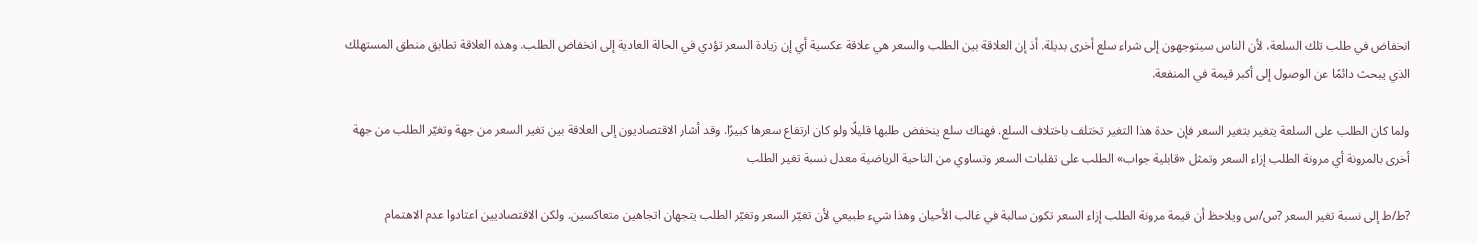انخفاض في طلب تلك السلعة، لأن الناس سيتوجهون إلى شراء سلع أخرى بديلة. أذ إن العلاقة بين الطلب والسعر هي علاقة عكسية أي إن زيادة السعر تؤدي في الحالة العادية إلى انخفاض الطلب. وهذه العلاقة تطابق منطق المستهلك الذي يبحث دائمًا عن الوصول إلى أكبر قيمة في المنفعة.

ولما كان الطلب على السلعة يتغير بتغير السعر فإن حدة هذا التغير تختلف باختلاف السلع. فهناك سلع ينخفض طلبها قليلًا ولو كان ارتفاع سعرها كبيرًا. وقد أشار الاقتصاديون إلى العلاقة بين تغير السعر من جهة وتغيّر الطلب من جهة أخرى بالمرونة أي مرونة الطلب إزاء السعر وتمثل «قابلية جواب» الطلب على تقلبات السعر وتساوي من الناحية الرياضية معدل نسبة تغير الطلب

?ط/ط إلى نسبة تغير السعر ?س/س ويلاحظ أن قيمة مرونة الطلب إزاء السعر تكون سالبة في غالب الأحيان وهذا شيء طبيعي لأن تغيّر السعر وتغيّر الطلب يتجهان اتجاهين متعاكسين. ولكن الاقتصاديين اعتادوا عدم الاهتمام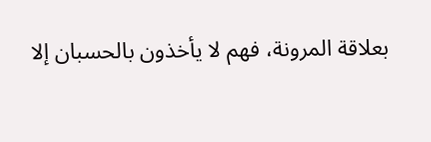بعلاقة المرونة، فهم لا يأخذون بالحسبان إلا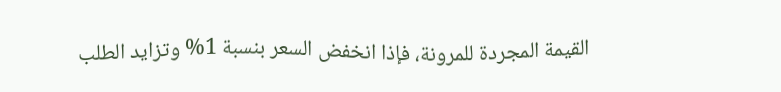القيمة المجردة للمرونة، فإذا انخفض السعر بنسبة 1% وتزايد الطلب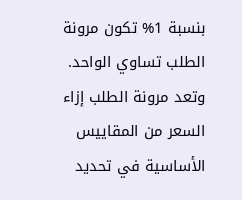بنسبة 1% تكون مرونة الطلب تساوي الواحد. وتعد مرونة الطلب إزاء السعر من المقاييس الأساسية في تحديد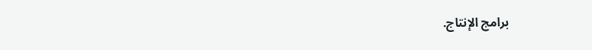برامج الإنتاج.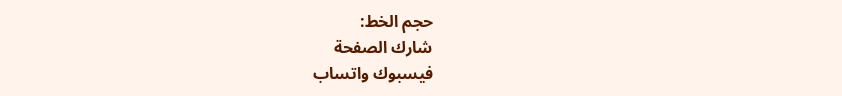حجم الخط:
شارك الصفحة
فيسبوك واتساب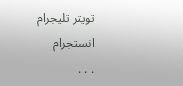تويتر تليجرام انستجرام
. . .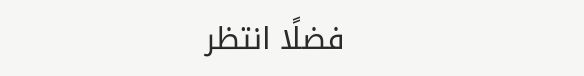فضلًا انتظر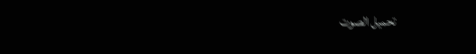تحميل الصوت